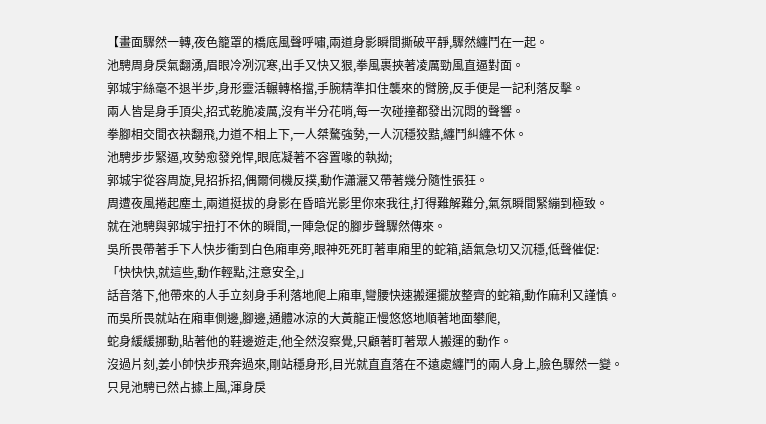【畫面驟然一轉,夜色籠罩的橋底風聲呼嘯,兩道身影瞬間撕破平靜,驟然纏鬥在一起。
池騁周身戾氣翻湧,眉眼冷冽沉寒,出手又快又狠,拳風裹挾著凌厲勁風直逼對面。
郭城宇絲毫不退半步,身形靈活輾轉格擋,手腕精準扣住襲來的臂膀,反手便是一記利落反擊。
兩人皆是身手頂尖,招式乾脆凌厲,沒有半分花哨,每一次碰撞都發出沉悶的聲響。
拳腳相交間衣袂翻飛,力道不相上下,一人桀驁強勢,一人沉穩狡黠,纏鬥糾纏不休。
池騁步步緊逼,攻勢愈發兇悍,眼底凝著不容置喙的執拗;
郭城宇從容周旋,見招拆招,偶爾伺機反撲,動作瀟灑又帶著幾分隨性張狂。
周遭夜風捲起塵土,兩道挺拔的身影在昏暗光影里你來我往,打得難解難分,氣氛瞬間緊繃到極致。
就在池騁與郭城宇扭打不休的瞬間,一陣急促的腳步聲驟然傳來。
吳所畏帶著手下人快步衝到白色廂車旁,眼神死死盯著車廂里的蛇箱,語氣急切又沉穩,低聲催促:
「快快快,就這些,動作輕點,注意安全,」
話音落下,他帶來的人手立刻身手利落地爬上廂車,彎腰快速搬運擺放整齊的蛇箱,動作麻利又謹慎。
而吳所畏就站在廂車側邊,腳邊,通體冰涼的大黃龍正慢悠悠地順著地面攀爬,
蛇身緩緩挪動,貼著他的鞋邊遊走,他全然沒察覺,只顧著盯著眾人搬運的動作。
沒過片刻,姜小帥快步飛奔過來,剛站穩身形,目光就直直落在不遠處纏鬥的兩人身上,臉色驟然一變。
只見池騁已然占據上風,渾身戾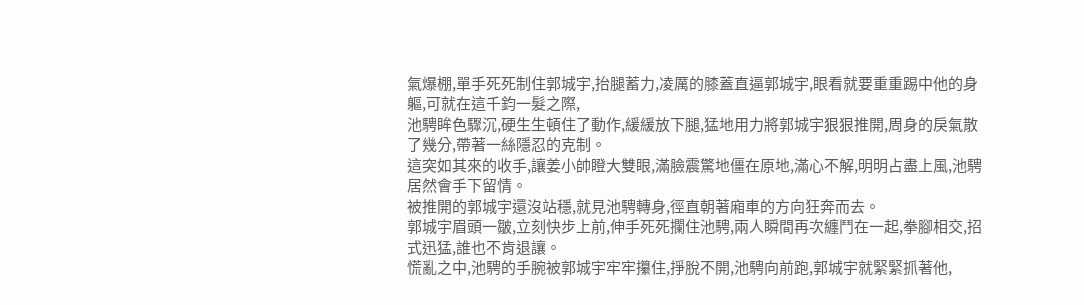氣爆棚,單手死死制住郭城宇,抬腿蓄力,凌厲的膝蓋直逼郭城宇,眼看就要重重踢中他的身軀,可就在這千鈞一髮之際,
池騁眸色驟沉,硬生生頓住了動作,緩緩放下腿,猛地用力將郭城宇狠狠推開,周身的戾氣散了幾分,帶著一絲隱忍的克制。
這突如其來的收手,讓姜小帥瞪大雙眼,滿臉震驚地僵在原地,滿心不解,明明占盡上風,池騁居然會手下留情。
被推開的郭城宇還沒站穩,就見池騁轉身,徑直朝著廂車的方向狂奔而去。
郭城宇眉頭一皺,立刻快步上前,伸手死死攔住池騁,兩人瞬間再次纏鬥在一起,拳腳相交,招式迅猛,誰也不肯退讓。
慌亂之中,池騁的手腕被郭城宇牢牢攥住,掙脫不開,池騁向前跑,郭城宇就緊緊抓著他,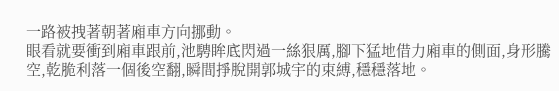一路被拽著朝著廂車方向挪動。
眼看就要衝到廂車跟前,池騁眸底閃過一絲狠厲,腳下猛地借力廂車的側面,身形騰空,乾脆利落一個後空翻,瞬間掙脫開郭城宇的束縛,穩穩落地。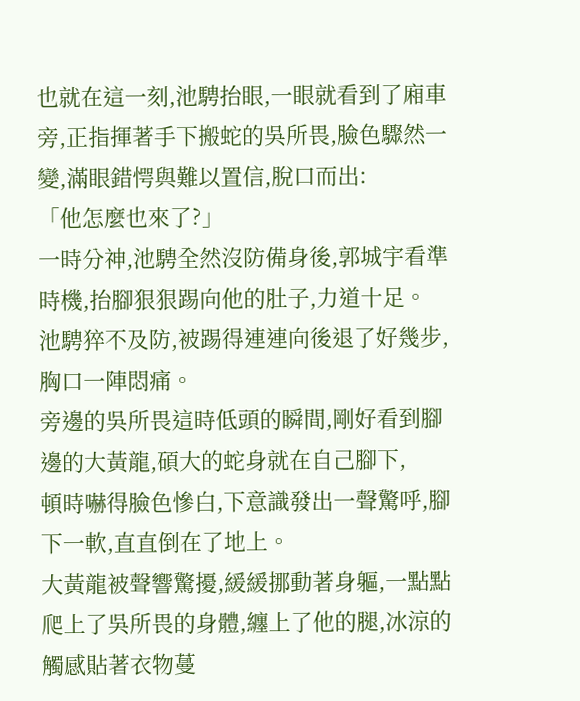也就在這一刻,池騁抬眼,一眼就看到了廂車旁,正指揮著手下搬蛇的吳所畏,臉色驟然一變,滿眼錯愕與難以置信,脫口而出:
「他怎麼也來了?」
一時分神,池騁全然沒防備身後,郭城宇看準時機,抬腳狠狠踢向他的肚子,力道十足。
池騁猝不及防,被踢得連連向後退了好幾步,胸口一陣悶痛。
旁邊的吳所畏這時低頭的瞬間,剛好看到腳邊的大黃龍,碩大的蛇身就在自己腳下,
頓時嚇得臉色慘白,下意識發出一聲驚呼,腳下一軟,直直倒在了地上。
大黃龍被聲響驚擾,緩緩挪動著身軀,一點點爬上了吳所畏的身體,纏上了他的腿,冰涼的觸感貼著衣物蔓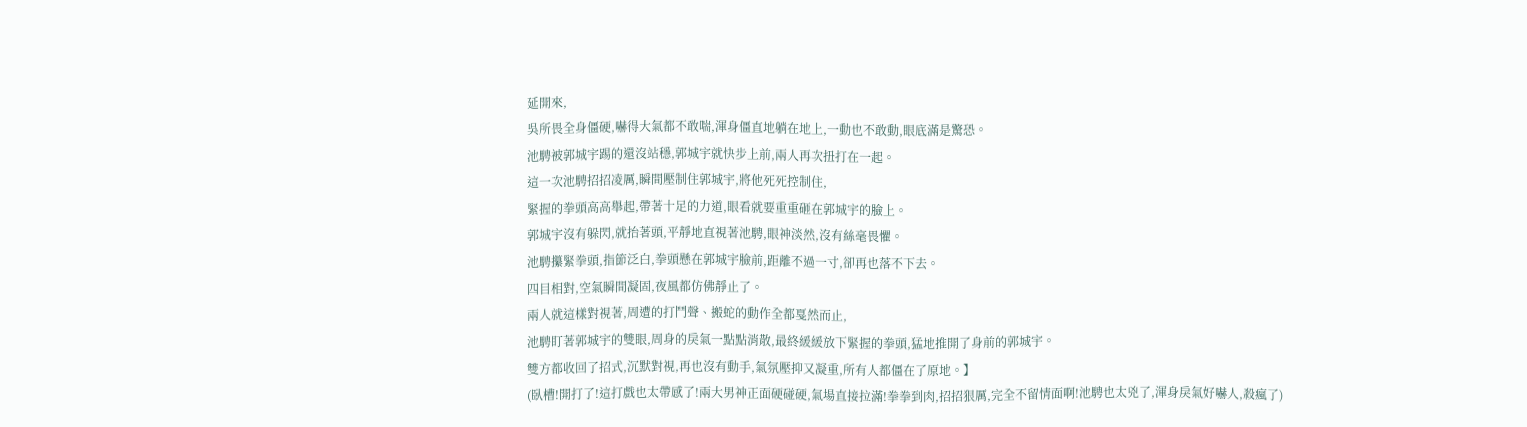延開來,
吳所畏全身僵硬,嚇得大氣都不敢喘,渾身僵直地躺在地上,一動也不敢動,眼底滿是驚恐。
池騁被郭城宇踢的還沒站穩,郭城宇就快步上前,兩人再次扭打在一起。
這一次池騁招招凌厲,瞬間壓制住郭城宇,將他死死控制住,
緊握的拳頭高高舉起,帶著十足的力道,眼看就要重重砸在郭城宇的臉上。
郭城宇沒有躲閃,就抬著頭,平靜地直視著池騁,眼神淡然,沒有絲毫畏懼。
池騁攥緊拳頭,指節泛白,拳頭懸在郭城宇臉前,距離不過一寸,卻再也落不下去。
四目相對,空氣瞬間凝固,夜風都仿佛靜止了。
兩人就這樣對視著,周遭的打鬥聲、搬蛇的動作全都戛然而止,
池騁盯著郭城宇的雙眼,周身的戾氣一點點消散,最終緩緩放下緊握的拳頭,猛地推開了身前的郭城宇。
雙方都收回了招式,沉默對視,再也沒有動手,氣氛壓抑又凝重,所有人都僵在了原地。】
(臥槽!開打了!這打戲也太帶感了!兩大男神正面硬碰硬,氣場直接拉滿!拳拳到肉,招招狠厲,完全不留情面啊!池騁也太兇了,渾身戾氣好嚇人,殺瘋了)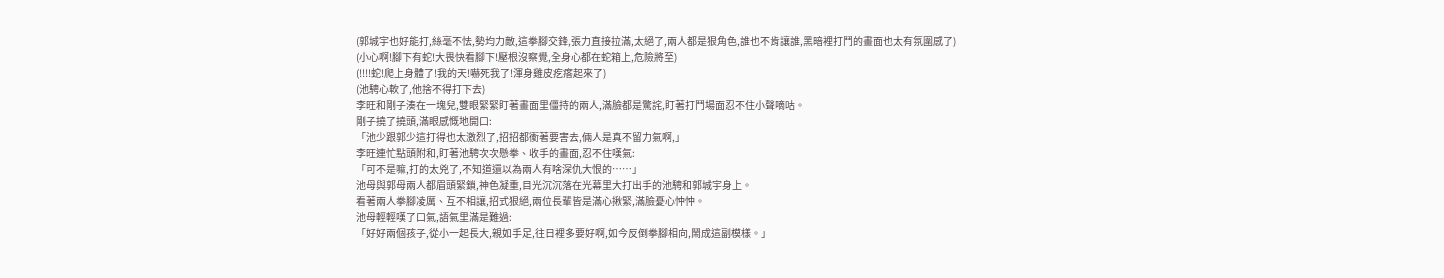(郭城宇也好能打,絲毫不怯,勢均力敵,這拳腳交鋒,張力直接拉滿,太絕了,兩人都是狠角色,誰也不肯讓誰,黑暗裡打鬥的畫面也太有氛圍感了)
(小心啊!腳下有蛇!大畏快看腳下!壓根沒察覺,全身心都在蛇箱上,危險將至)
(!!!!蛇!爬上身體了!我的天!嚇死我了!渾身雞皮疙瘩起來了)
(池騁心軟了,他捨不得打下去)
李旺和剛子湊在一塊兒,雙眼緊緊盯著畫面里僵持的兩人,滿臉都是驚詫,盯著打鬥場面忍不住小聲嘀咕。
剛子撓了撓頭,滿眼感慨地開口:
「池少跟郭少這打得也太激烈了,招招都衝著要害去,倆人是真不留力氣啊,」
李旺連忙點頭附和,盯著池騁次次懸拳、收手的畫面,忍不住嘆氣:
「可不是嘛,打的太兇了,不知道還以為兩人有啥深仇大恨的……」
池母與郭母兩人都眉頭緊鎖,神色凝重,目光沉沉落在光幕里大打出手的池騁和郭城宇身上。
看著兩人拳腳凌厲、互不相讓,招式狠絕,兩位長輩皆是滿心揪緊,滿臉憂心忡忡。
池母輕輕嘆了口氣,語氣里滿是難過:
「好好兩個孩子,從小一起長大,親如手足,往日裡多要好啊,如今反倒拳腳相向,鬧成這副模樣。」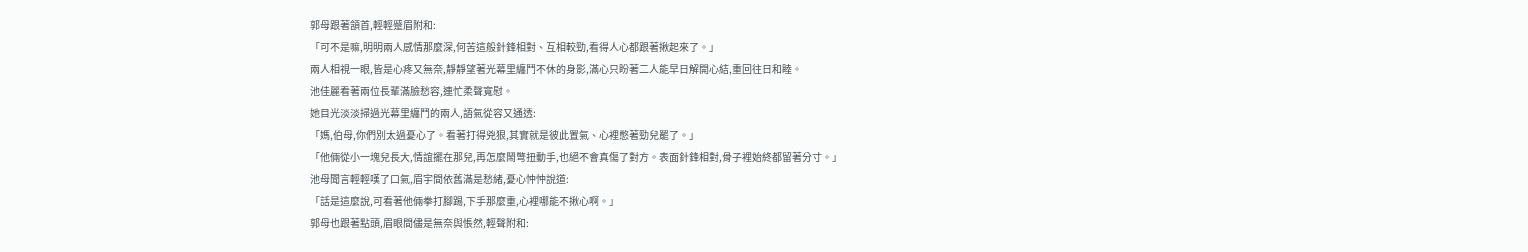郭母跟著頷首,輕輕蹙眉附和:
「可不是嘛,明明兩人感情那麼深,何苦這般針鋒相對、互相較勁,看得人心都跟著揪起來了。」
兩人相視一眼,皆是心疼又無奈,靜靜望著光幕里纏鬥不休的身影,滿心只盼著二人能早日解開心結,重回往日和睦。
池佳麗看著兩位長輩滿臉愁容,連忙柔聲寬慰。
她目光淡淡掃過光幕里纏鬥的兩人,語氣從容又通透:
「媽,伯母,你們別太過憂心了。看著打得兇狠,其實就是彼此置氣、心裡憋著勁兒罷了。」
「他倆從小一塊兒長大,情誼擺在那兒,再怎麼鬧彆扭動手,也絕不會真傷了對方。表面針鋒相對,骨子裡始終都留著分寸。」
池母聞言輕輕嘆了口氣,眉宇間依舊滿是愁緒,憂心忡忡說道:
「話是這麼說,可看著他倆拳打腳踢,下手那麼重,心裡哪能不揪心啊。」
郭母也跟著點頭,眉眼間儘是無奈與悵然,輕聲附和: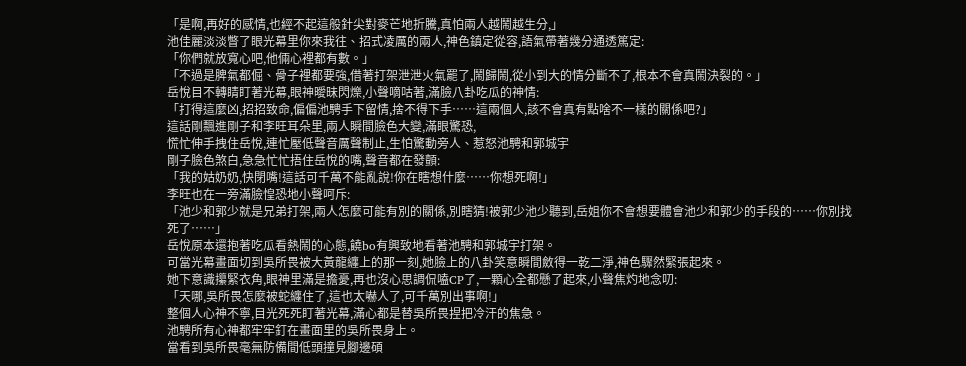「是啊,再好的感情,也經不起這般針尖對麥芒地折騰,真怕兩人越鬧越生分,」
池佳麗淡淡瞥了眼光幕里你來我往、招式凌厲的兩人,神色鎮定從容,語氣帶著幾分通透篤定:
「你們就放寬心吧,他倆心裡都有數。」
「不過是脾氣都倔、骨子裡都要強,借著打架泄泄火氣罷了,鬧歸鬧,從小到大的情分斷不了,根本不會真鬧決裂的。」
岳悅目不轉睛盯著光幕,眼神曖昧閃爍,小聲嘀咕著,滿臉八卦吃瓜的神情:
「打得這麼凶,招招致命,偏偏池騁手下留情,捨不得下手……這兩個人,該不會真有點啥不一樣的關係吧?」
這話剛飄進剛子和李旺耳朵里,兩人瞬間臉色大變,滿眼驚恐,
慌忙伸手拽住岳悅,連忙壓低聲音厲聲制止,生怕驚動旁人、惹怒池騁和郭城宇
剛子臉色煞白,急急忙忙捂住岳悅的嘴,聲音都在發顫:
「我的姑奶奶,快閉嘴!這話可千萬不能亂說!你在瞎想什麼……你想死啊!」
李旺也在一旁滿臉惶恐地小聲呵斥:
「池少和郭少就是兄弟打架,兩人怎麼可能有別的關係,別瞎猜!被郭少池少聽到,岳姐你不會想要體會池少和郭少的手段的……你別找死了……」
岳悅原本還抱著吃瓜看熱鬧的心態,饒bo有興致地看著池騁和郭城宇打架。
可當光幕畫面切到吳所畏被大黃龍纏上的那一刻,她臉上的八卦笑意瞬間斂得一乾二淨,神色驟然緊張起來。
她下意識攥緊衣角,眼神里滿是擔憂,再也沒心思調侃嗑CP了,一顆心全都懸了起來,小聲焦灼地念叨:
「天哪,吳所畏怎麼被蛇纏住了,這也太嚇人了,可千萬別出事啊!」
整個人心神不寧,目光死死盯著光幕,滿心都是替吳所畏捏把冷汗的焦急。
池騁所有心神都牢牢釘在畫面里的吳所畏身上。
當看到吳所畏毫無防備間低頭撞見腳邊碩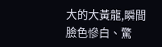大的大黃龍,瞬間臉色慘白、驚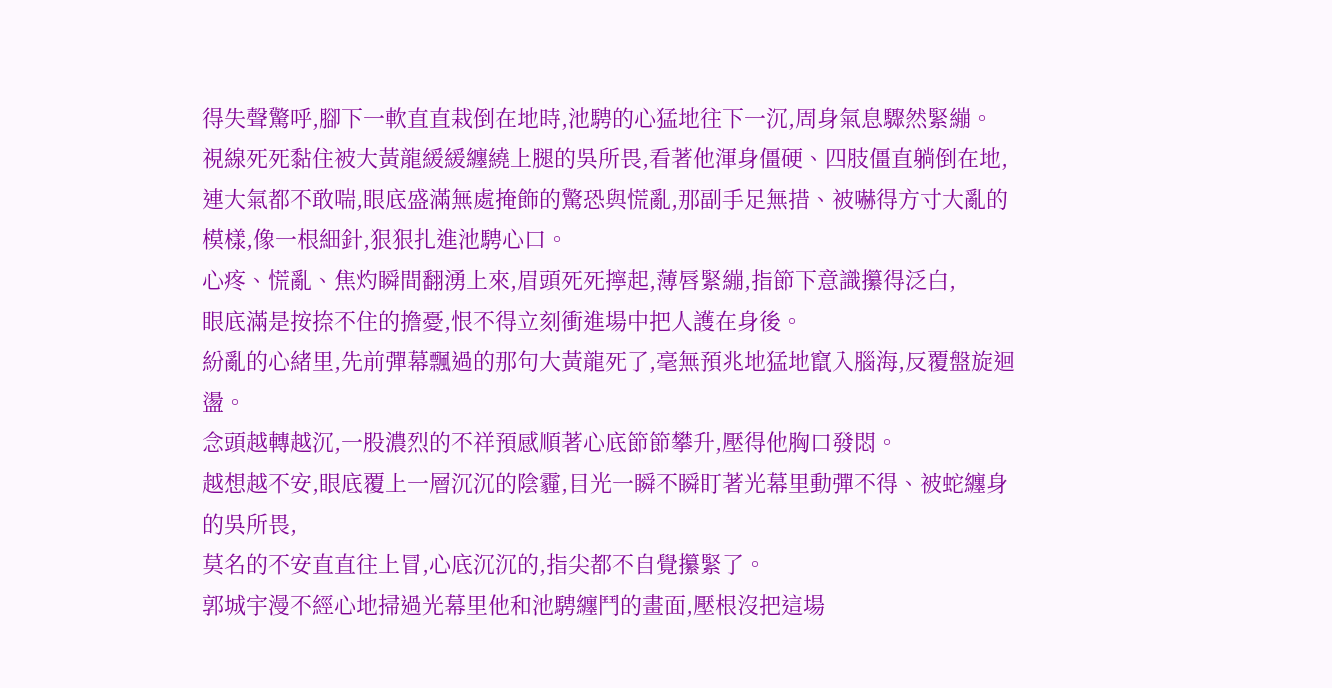得失聲驚呼,腳下一軟直直栽倒在地時,池騁的心猛地往下一沉,周身氣息驟然緊繃。
視線死死黏住被大黃龍緩緩纏繞上腿的吳所畏,看著他渾身僵硬、四肢僵直躺倒在地,
連大氣都不敢喘,眼底盛滿無處掩飾的驚恐與慌亂,那副手足無措、被嚇得方寸大亂的模樣,像一根細針,狠狠扎進池騁心口。
心疼、慌亂、焦灼瞬間翻湧上來,眉頭死死擰起,薄唇緊繃,指節下意識攥得泛白,
眼底滿是按捺不住的擔憂,恨不得立刻衝進場中把人護在身後。
紛亂的心緒里,先前彈幕飄過的那句大黃龍死了,毫無預兆地猛地竄入腦海,反覆盤旋迴盪。
念頭越轉越沉,一股濃烈的不祥預感順著心底節節攀升,壓得他胸口發悶。
越想越不安,眼底覆上一層沉沉的陰霾,目光一瞬不瞬盯著光幕里動彈不得、被蛇纏身的吳所畏,
莫名的不安直直往上冒,心底沉沉的,指尖都不自覺攥緊了。
郭城宇漫不經心地掃過光幕里他和池騁纏鬥的畫面,壓根沒把這場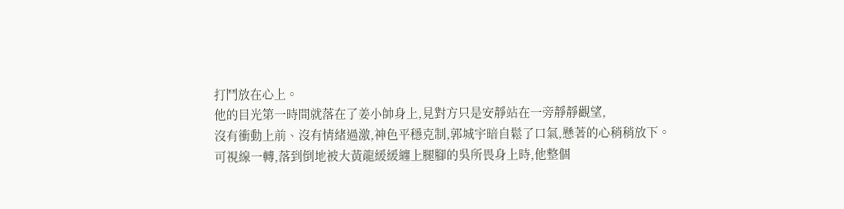打鬥放在心上。
他的目光第一時間就落在了姜小帥身上,見對方只是安靜站在一旁靜靜觀望,
沒有衝動上前、沒有情緒過激,神色平穩克制,郭城宇暗自鬆了口氣,懸著的心稍稍放下。
可視線一轉,落到倒地被大黃龍緩緩纏上腿腳的吳所畏身上時,他整個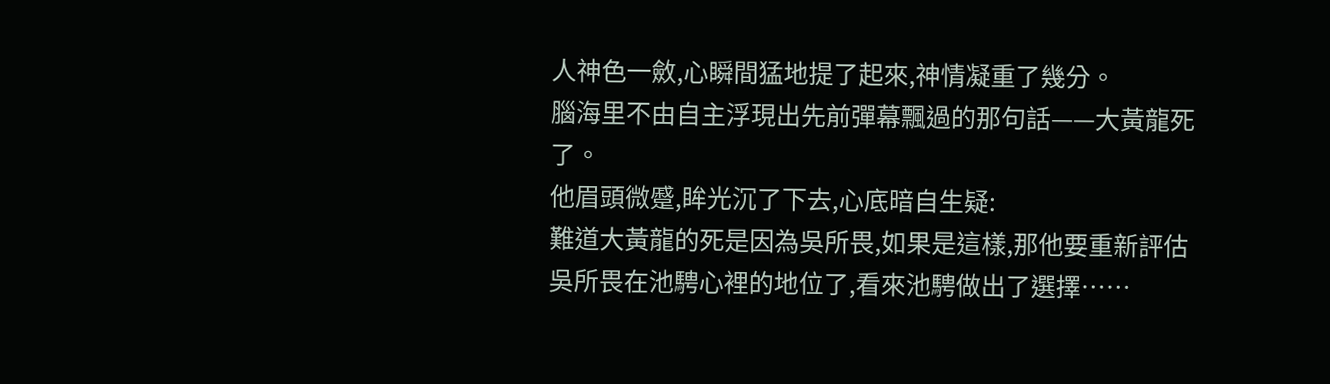人神色一斂,心瞬間猛地提了起來,神情凝重了幾分。
腦海里不由自主浮現出先前彈幕飄過的那句話——大黃龍死了。
他眉頭微蹙,眸光沉了下去,心底暗自生疑:
難道大黃龍的死是因為吳所畏,如果是這樣,那他要重新評估吳所畏在池騁心裡的地位了,看來池騁做出了選擇……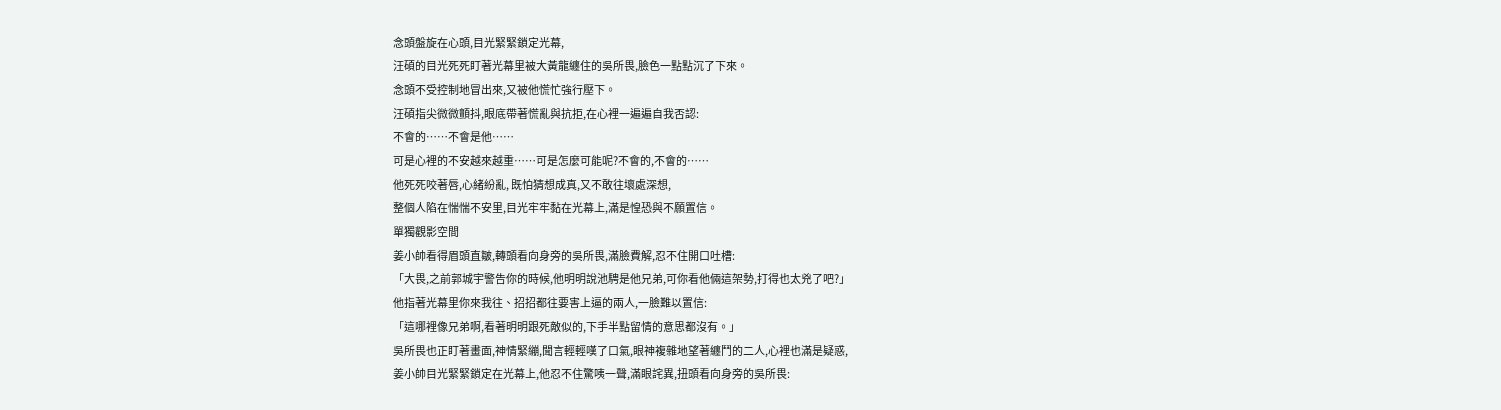念頭盤旋在心頭,目光緊緊鎖定光幕,
汪碩的目光死死盯著光幕里被大黃龍纏住的吳所畏,臉色一點點沉了下來。
念頭不受控制地冒出來,又被他慌忙強行壓下。
汪碩指尖微微顫抖,眼底帶著慌亂與抗拒,在心裡一遍遍自我否認:
不會的……不會是他……
可是心裡的不安越來越重……可是怎麼可能呢?不會的,不會的……
他死死咬著唇,心緒紛亂, 既怕猜想成真,又不敢往壞處深想,
整個人陷在惴惴不安里,目光牢牢黏在光幕上,滿是惶恐與不願置信。
單獨觀影空間
姜小帥看得眉頭直皺,轉頭看向身旁的吳所畏,滿臉費解,忍不住開口吐槽:
「大畏,之前郭城宇警告你的時候,他明明說池騁是他兄弟,可你看他倆這架勢,打得也太兇了吧?」
他指著光幕里你來我往、招招都往要害上逼的兩人,一臉難以置信:
「這哪裡像兄弟啊,看著明明跟死敵似的,下手半點留情的意思都沒有。」
吳所畏也正盯著畫面,神情緊繃,聞言輕輕嘆了口氣,眼神複雜地望著纏鬥的二人,心裡也滿是疑惑,
姜小帥目光緊緊鎖定在光幕上,他忍不住驚咦一聲,滿眼詫異,扭頭看向身旁的吳所畏: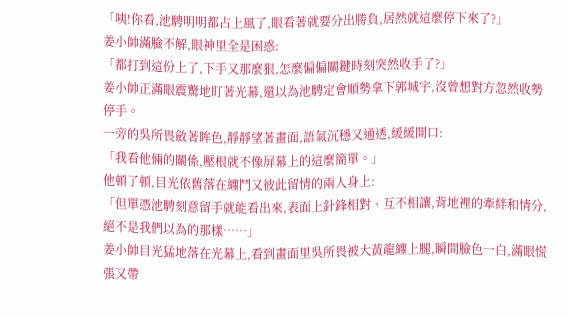「咦!你看,池騁明明都占上風了,眼看著就要分出勝負,居然就這麼停下來了?」
姜小帥滿臉不解,眼神里全是困惑:
「都打到這份上了,下手又那麼狠,怎麼偏偏關鍵時刻突然收手了?」
姜小帥正滿眼震驚地盯著光幕,還以為池騁定會順勢拿下郭城宇,沒曾想對方忽然收勢停手。
一旁的吳所畏斂著眸色,靜靜望著畫面,語氣沉穩又通透,緩緩開口:
「我看他倆的關係,壓根就不像屏幕上的這麼簡單。」
他頓了頓,目光依舊落在纏鬥又彼此留情的兩人身上:
「但單憑池騁刻意留手就能看出來,表面上針鋒相對、互不相讓,背地裡的牽絆和情分,絕不是我們以為的那樣……」
姜小帥目光猛地落在光幕上,看到畫面里吳所畏被大黃龍纏上腿,瞬間臉色一白,滿眼慌張又帶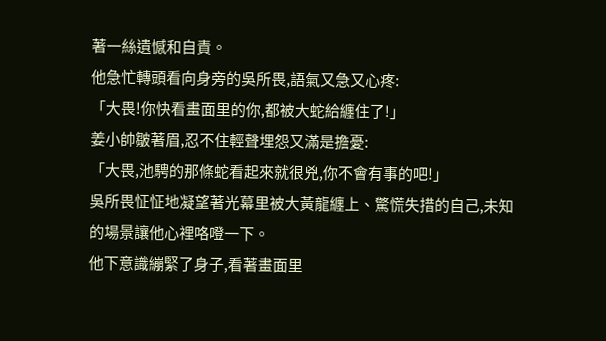著一絲遺憾和自責。
他急忙轉頭看向身旁的吳所畏,語氣又急又心疼:
「大畏!你快看畫面里的你,都被大蛇給纏住了!」
姜小帥皺著眉,忍不住輕聲埋怨又滿是擔憂:
「大畏,池騁的那條蛇看起來就很兇,你不會有事的吧!」
吳所畏怔怔地凝望著光幕里被大黃龍纏上、驚慌失措的自己,未知的場景讓他心裡咯噔一下。
他下意識繃緊了身子,看著畫面里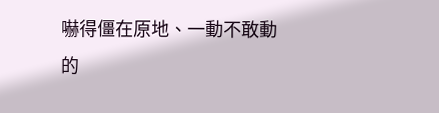嚇得僵在原地、一動不敢動的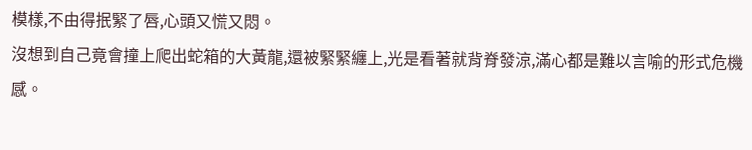模樣,不由得抿緊了唇,心頭又慌又悶。
沒想到自己竟會撞上爬出蛇箱的大黃龍,還被緊緊纏上,光是看著就背脊發涼,滿心都是難以言喻的形式危機感。